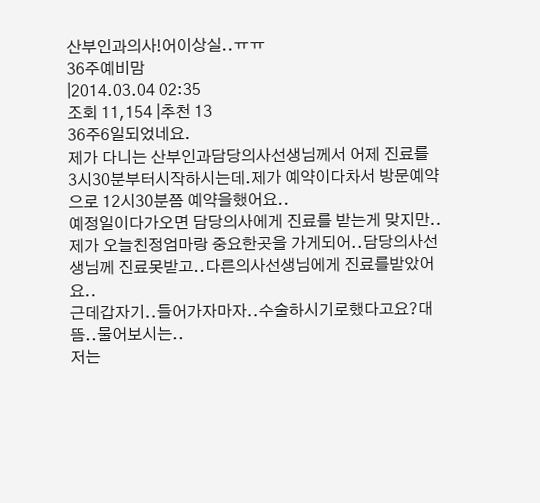산부인과의사!어이상실..ㅠㅠ
36주예비맘
|2014.03.04 02:35
조회 11,154 |추천 13
36주6일되었네요.
제가 다니는 산부인과담당의사선생님께서 어제 진료를 3시30분부터시작하시는데.제가 예약이다차서 방문예약으로 12시30분쯤 예약을했어요..
예정일이다가오면 담당의사에게 진료를 받는게 맞지만..
제가 오늘친정엄마랑 중요한곳을 가게되어..담당의사선생님께 진료못받고..다른의사선생님에게 진료를받았어요..
근데갑자기..들어가자마자..수술하시기로했다고요?대뜸..물어보시는..
저는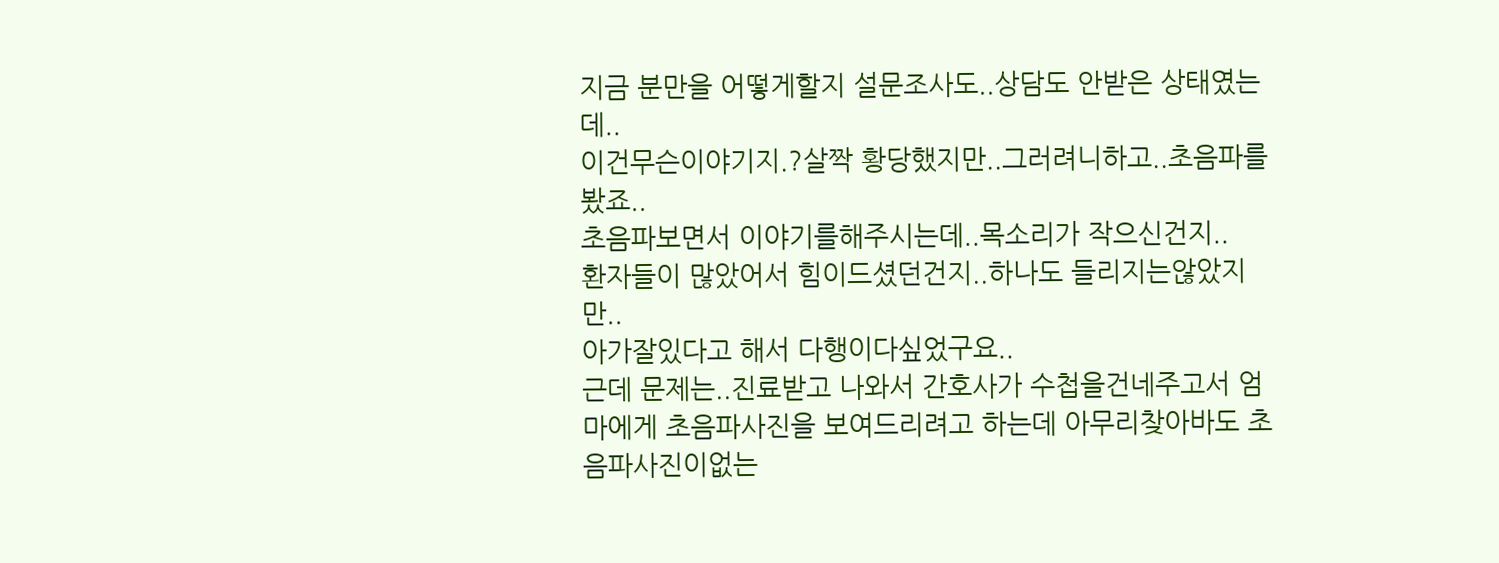지금 분만을 어떻게할지 설문조사도..상담도 안받은 상태였는데..
이건무슨이야기지.?살짝 황당했지만..그러려니하고..초음파를 봤죠..
초음파보면서 이야기를해주시는데..목소리가 작으신건지..
환자들이 많았어서 힘이드셨던건지..하나도 들리지는않았지만..
아가잘있다고 해서 다행이다싶었구요..
근데 문제는..진료받고 나와서 간호사가 수첩을건네주고서 엄마에게 초음파사진을 보여드리려고 하는데 아무리찾아바도 초음파사진이없는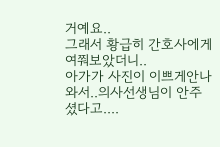거예요..
그래서 황급히 간호사에게 여쭤보았더니..
아가가 사진이 이쁘게안나와서..의사선생님이 안주셨다고....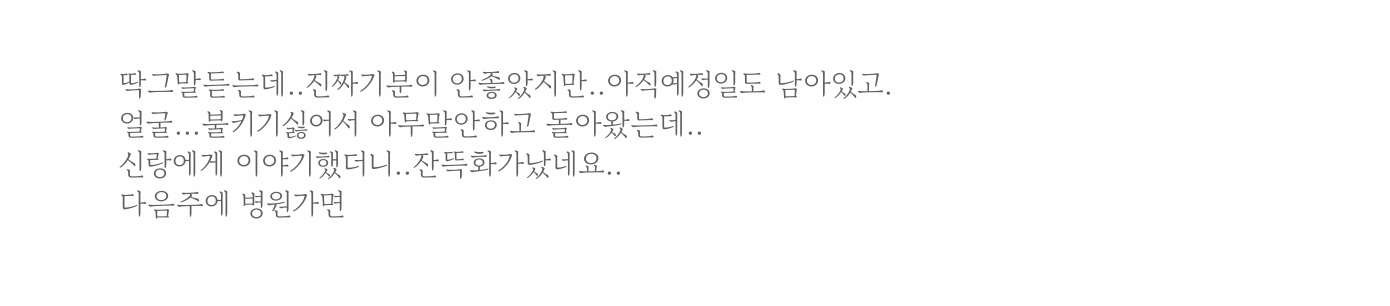딱그말듣는데..진짜기분이 안좋았지만..아직예정일도 남아있고.
얼굴...불키기싫어서 아무말안하고 돌아왔는데..
신랑에게 이야기했더니..잔뜩화가났네요..
다음주에 병원가면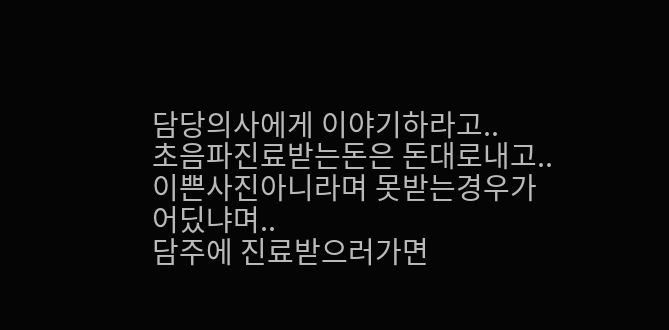담당의사에게 이야기하라고..
초음파진료받는돈은 돈대로내고..이쁜사진아니라며 못받는경우가어딨냐며..
담주에 진료받으러가면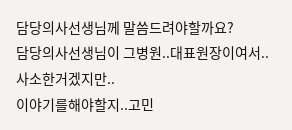담당의사선생님께 말씀드려야할까요?
담당의사선생님이 그병원..대표원장이여서..사소한거겠지만..
이야기를해야할지..고민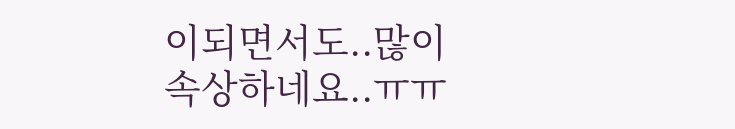이되면서도..많이속상하네요..ㅠㅠ